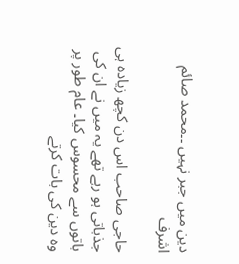دین میں جبر نہیں ۔۔محمد صائم اشرف

حاجی صاحب اس دن کچھ زیادہ ہی جذباتی ہو رہے تھے یہ میں نے ان کی باتوں سے محسوس کیا۔ عام طور پر وہ دین کی بات کرتے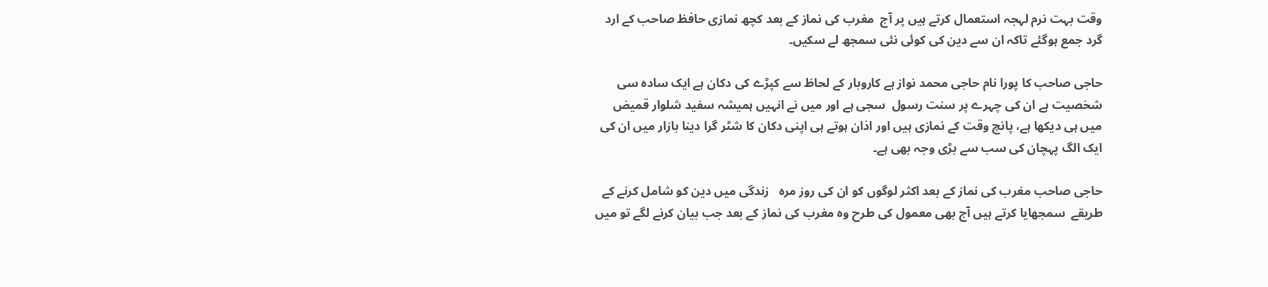وقت بہت نرم لہجہ استعمال کرتے ہیں پر آج  مغرب کی نماز کے بعد کچھ نمازی حافظ صاحب کے ارد گرد جمع ہوگئے تاکہ ان سے دین کی کوئی نئی سمجھ لے سکیں۔

حاجی صاحب کا پورا نام حاجی محمد نواز ہے کاروبار کے لحاظ سے کپڑے کی دکان ہے ایک سادہ سی شخصیت ہے ان کی چہرے پر سنت رسول  سجی ہے اور میں نے انہیں ہمیشہ سفید شلوار قمیض میں ہی دیکھا ہے، پانچ وقت کے نمازی ہیں اور اذان ہوتے ہی اپنی دکان کا شٹر گرا دینا بازار میں ان کی ایک الگ پہچان کی سب سے بڑی وجہ بھی ہے۔

حاجی صاحب مغرب کی نماز کے بعد اکثر لوگوں کو ان کی روز مرہ   زندگی میں دین کو شامل کرنے کے طریقے  سمجھایا کرتے ہیں آج بھی معمول کی طرح وہ مغرب کی نماز کے بعد جب بیان کرنے لگے تو میں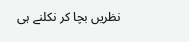نظریں بچا کر نکلنے ہی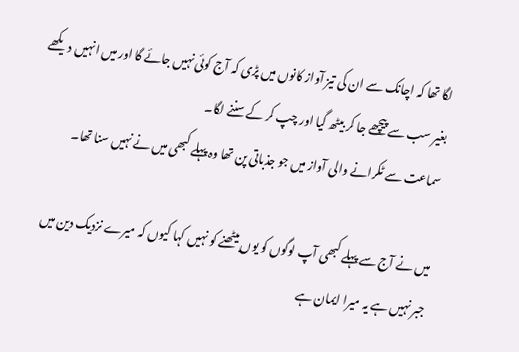لگا تھا کہ اچانک سے ان کی تیز آواز کانوں میں پڑی کہ آج کوئی نہیں جائے گا اور میں انہیں دیکھے بغیر سب سے پیچھے جا کر بیٹھ گیا اور چپ کر کے سننے لگا۔
سماعت سے ٹکرانے والی آواز میں جو جذباتی پن تھا وہ پہلے کبھی میں نے نہیں سنا تھا۔

میں نے آج سے پہلے کبھی آپ لوگوں کو یوں بیٹھنے کو نہیں کہا کیوں کہ میرے نزدیک دین میں جبر نہیں ہے یہ میرا ایمان ہے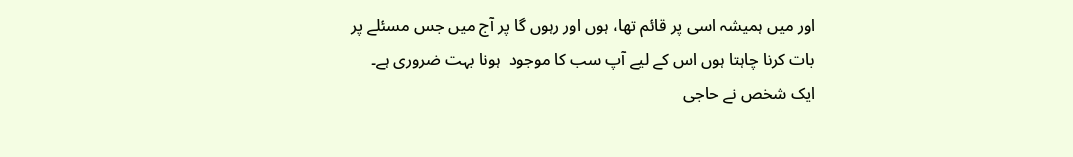اور میں ہمیشہ اسی پر قائم تھا، ہوں اور رہوں گا پر آج میں جس مسئلے پر بات کرنا چاہتا ہوں اس کے لیے آپ سب کا موجود  ہونا بہت ضروری ہے۔
ایک شخص نے حاجی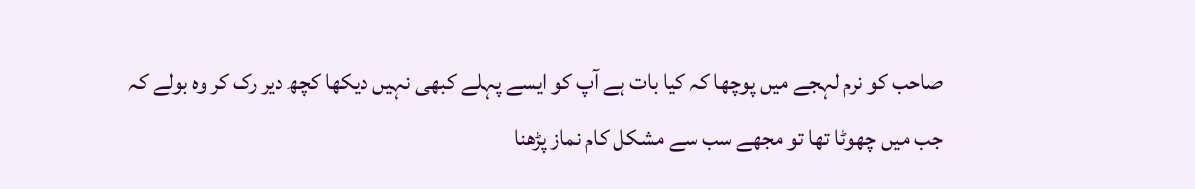صاحب کو نرم لہجے میں پوچھا کہ کیا بات ہے آپ کو ایسے پہلے کبھی نہیں دیکھا کچھ دیر رک کر وہ بولے کہ
جب میں چھوٹا تھا تو مجھے سب سے مشکل کام نماز پڑھنا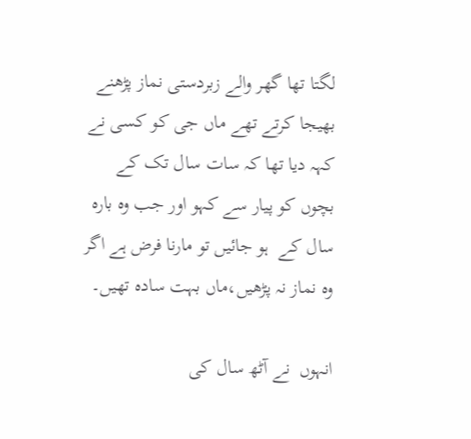لگتا تھا گھر والے زبردستی نماز پڑھنے بھیجا کرتے تھے ماں جی کو کسی نے کہہ دیا تھا کہ سات سال تک کے بچوں کو پیار سے کہو اور جب وہ بارہ سال کے  ہو جائیں تو مارنا فرض ہے اگر وہ نماز نہ پڑھیں،ماں بہت سادہ تھیں۔

انہوں  نے آٹھ سال کی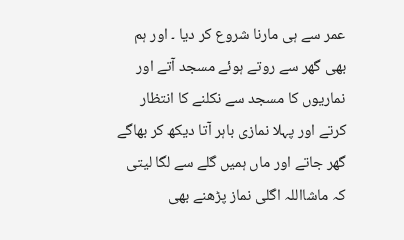عمر سے ہی مارنا شروع کر دیا ۔ اور ہم بھی گھر سے روتے ہوئے مسجد آتے اور نماریوں کا مسجد سے نکلنے کا انتظار کرتے اور پہلا نمازی باہر آتا دیکھ کر بھاگے گھر جاتے اور ماں ہمیں گلے سے لگا لیتی کہ ماشااللہ اگلی نماز پڑھنے بھی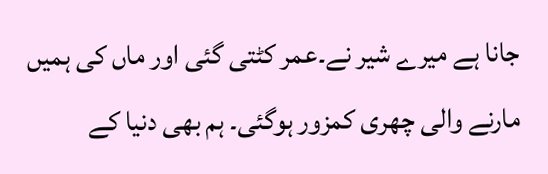جانا ہے میرے شیر نے۔عمر کٹتی گئی اور ماں کی ہمیں مارنے والی چھری کمزور ہوگئی۔ ہم بھی دنیا کے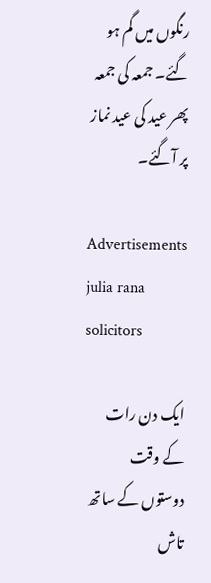رنگوں میں گم ہو گئے۔ جمعہ کی جمعہ پھر عید کی عید نماز پر آگئے۔

Advertisements
julia rana solicitors

ایک دن رات کے وقت   دوستوں کے ساتھ تاش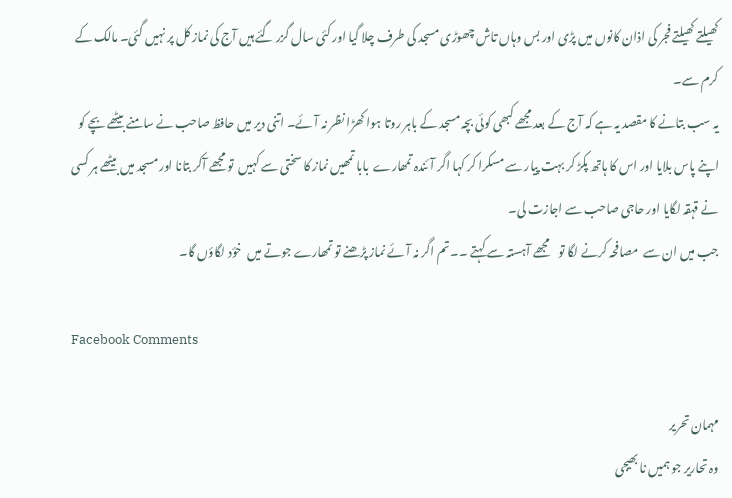کھیلتے کھیلتے فجر کی اذان کانوں میں پڑی اور بس وہاں تاش چھوڑی مسجد کی طرف چلا گیا اور کئی سال گزر گئے ہیں آج کی نماز کل پر نہیں گئی۔ مالک کے کرم سے۔
یہ سب بتانے کا مقصد یہ ہے کہ آج کے بعد مجھے کبھی کوئی بچہ مسجد کے باہر روتا ہوا کھڑا نظر نہ آئے۔ اتنی دیر میں حافظ صاحب نے سامنے بیٹھے بچے کو اپنے پاس بلایا اور اس کا ہاتھ پکڑ کر بہت پیار سے مسکرا کر کہا اگر آئندہ تمھارے  بابا تمھیں نماز کا سختی سے کہیں  تو مجھے آکر بتانا اور مسجد میں بیٹھے ہر کسی نے قہقہ لگایا اور حاجی صاحب سے اجازت لی۔
جب میں ان سے  مصافحہ کرنے لگا تو    مجھے آہستہ سے کہتے ۔۔تم اگر نہ آئے نماز پڑھنے تو تمھارے جوتے میں  خؤد لگاؤں گا۔

Facebook Comments

مہمان تحریر
وہ تحاریر جو ہمیں نا بھیجی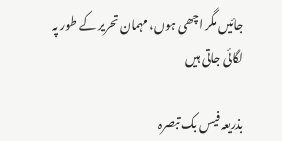جائیں مگر اچھی ہوں، مہمان تحریر کے طور پہ لگائی جاتی ہیں

بذریعہ فیس بک تبصرہ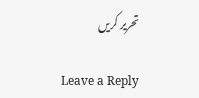تحریر کریں

Leave a Reply